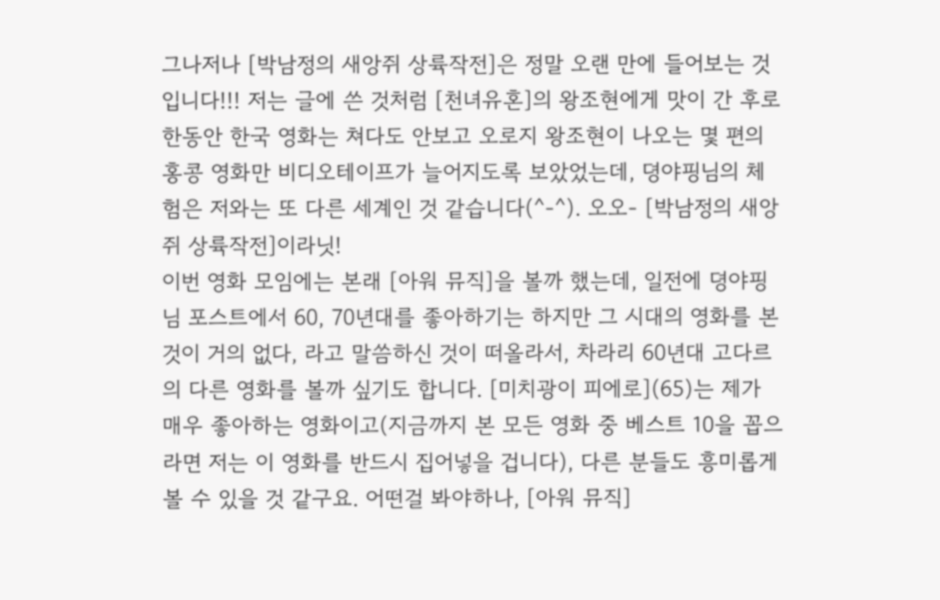그나저나 [박남정의 새앙쥐 상륙작전]은 정말 오랜 만에 들어보는 것입니다!!! 저는 글에 쓴 것처럼 [천녀유혼]의 왕조현에게 맛이 간 후로 한동안 한국 영화는 쳐다도 안보고 오로지 왕조현이 나오는 몇 편의 홍콩 영화만 비디오테이프가 늘어지도록 보았었는데, 뎡야핑님의 체험은 저와는 또 다른 세계인 것 같습니다(^-^). 오오- [박남정의 새앙쥐 상륙작전]이라닛!
이번 영화 모임에는 본래 [아워 뮤직]을 볼까 했는데, 일전에 뎡야핑님 포스트에서 60, 70년대를 좋아하기는 하지만 그 시대의 영화를 본 것이 거의 없다, 라고 말씀하신 것이 떠올라서, 차라리 60년대 고다르의 다른 영화를 볼까 싶기도 합니다. [미치광이 피에로](65)는 제가 매우 좋아하는 영화이고(지금까지 본 모든 영화 중 베스트 10을 꼽으라면 저는 이 영화를 반드시 집어넣을 겁니다), 다른 분들도 흥미롭게 볼 수 있을 것 같구요. 어떤걸 봐야하나, [아워 뮤직]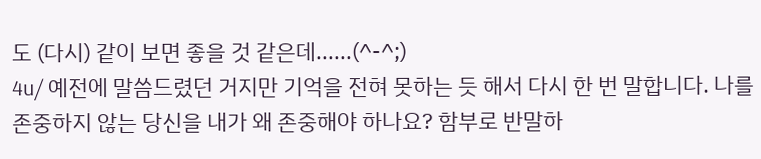도 (다시) 같이 보면 좋을 것 같은데......(^-^;)
4u/ 예전에 말씀드렸던 거지만 기억을 전혀 못하는 듯 해서 다시 한 번 말합니다. 나를 존중하지 않는 당신을 내가 왜 존중해야 하나요? 함부로 반말하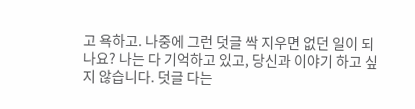고 욕하고. 나중에 그런 덧글 싹 지우면 없던 일이 되나요? 나는 다 기억하고 있고, 당신과 이야기 하고 싶지 않습니다. 덧글 다는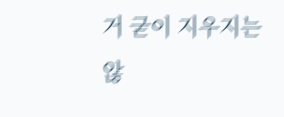거 굳이 지우지는 않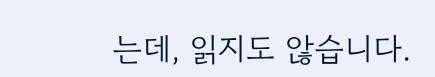는데, 읽지도 않습니다.